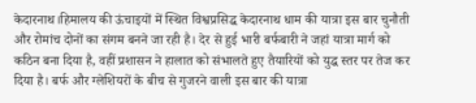केदारनाथ।हिमालय की ऊंचाइयों में स्थित विश्वप्रसिद्ध केदारनाथ धाम की यात्रा इस बार चुनौती और रोमांच दोनों का संगम बनने जा रही है। देर से हुई भारी बर्फबारी ने जहां यात्रा मार्ग को कठिन बना दिया है, वहीं प्रशासन ने हालात को संभालते हुए तैयारियों को युद्ध स्तर पर तेज कर दिया है। बर्फ और ग्लेशियरों के बीच से गुजरने वाली इस बार की यात्रा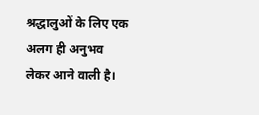श्रद्धालुओं के लिए एक अलग ही अनुभव लेकर आने वाली है।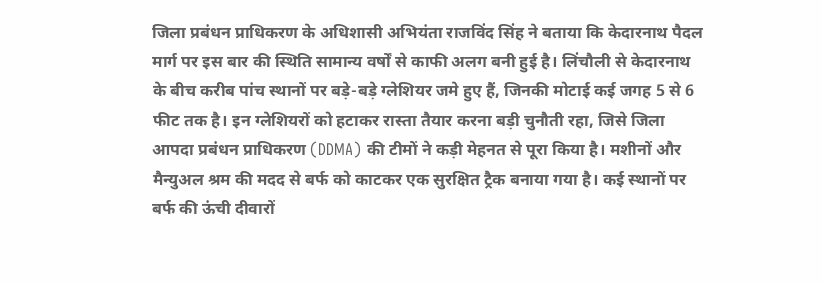जिला प्रबंधन प्राधिकरण के अधिशासी अभियंता राजविंद सिंह ने बताया कि केदारनाथ पैदल मार्ग पर इस बार की स्थिति सामान्य वर्षों से काफी अलग बनी हुई है। लिंचौली से केदारनाथ के बीच करीब पांच स्थानों पर बड़े-बड़े ग्लेशियर जमे हुए हैं, जिनकी मोटाई कई जगह 5 से 6 फीट तक है। इन ग्लेशियरों को हटाकर रास्ता तैयार करना बड़ी चुनौती रहा, जिसे जिला आपदा प्रबंधन प्राधिकरण (DDMA) की टीमों ने कड़ी मेहनत से पूरा किया है। मशीनों और मैन्युअल श्रम की मदद से बर्फ को काटकर एक सुरक्षित ट्रैक बनाया गया है। कई स्थानों पर बर्फ की ऊंची दीवारों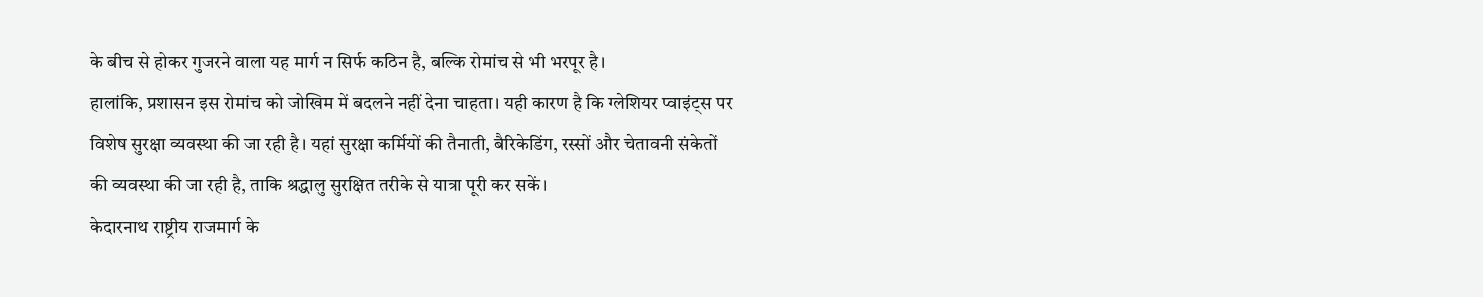के बीच से होकर गुजरने वाला यह मार्ग न सिर्फ कठिन है, बल्कि रोमांच से भी भरपूर है।
हालांकि, प्रशासन इस रोमांच को जोखिम में बदलने नहीं देना चाहता। यही कारण है कि ग्लेशियर प्वाइंट्स पर विशेष सुरक्षा व्यवस्था की जा रही है। यहां सुरक्षा कर्मियों की तैनाती, बैरिकेडिंग, रस्सों और चेतावनी संकेतों की व्यवस्था की जा रही है, ताकि श्रद्धालु सुरक्षित तरीके से यात्रा पूरी कर सकें।
केदारनाथ राष्ट्रीय राजमार्ग के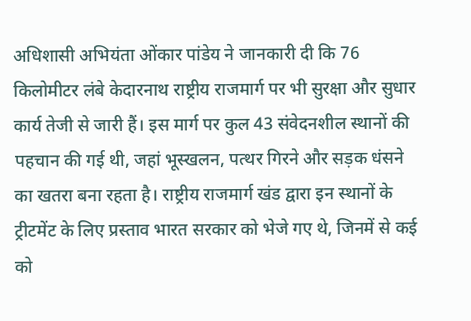अधिशासी अभियंता ओंकार पांडेय ने जानकारी दी कि 76 किलोमीटर लंबे केदारनाथ राष्ट्रीय राजमार्ग पर भी सुरक्षा और सुधार कार्य तेजी से जारी हैं। इस मार्ग पर कुल 43 संवेदनशील स्थानों की पहचान की गई थी, जहां भूस्खलन, पत्थर गिरने और सड़क धंसने का खतरा बना रहता है। राष्ट्रीय राजमार्ग खंड द्वारा इन स्थानों के ट्रीटमेंट के लिए प्रस्ताव भारत सरकार को भेजे गए थे, जिनमें से कई को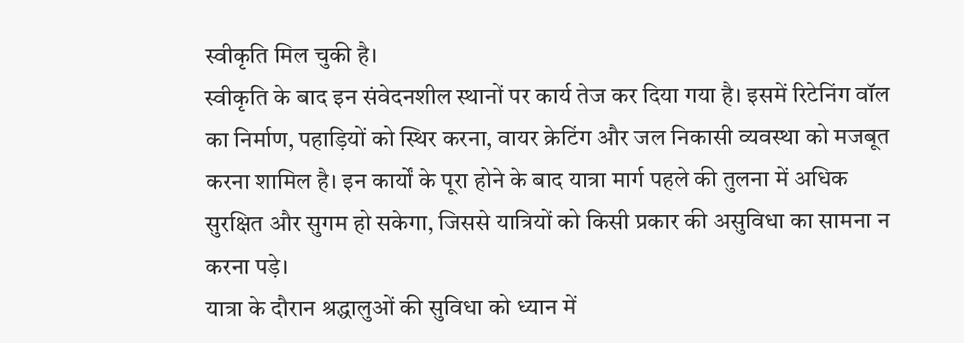स्वीकृति मिल चुकी है।
स्वीकृति के बाद इन संवेदनशील स्थानों पर कार्य तेज कर दिया गया है। इसमें रिटेनिंग वॉल का निर्माण, पहाड़ियों को स्थिर करना, वायर क्रेटिंग और जल निकासी व्यवस्था को मजबूत करना शामिल है। इन कार्यों के पूरा होने के बाद यात्रा मार्ग पहले की तुलना में अधिक सुरक्षित और सुगम हो सकेगा, जिससे यात्रियों को किसी प्रकार की असुविधा का सामना न करना पड़े।
यात्रा के दौरान श्रद्धालुओं की सुविधा को ध्यान में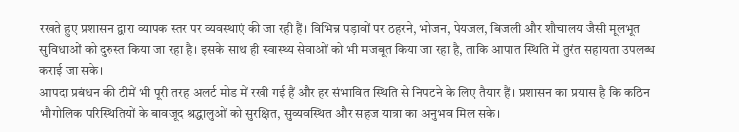रखते हुए प्रशासन द्वारा व्यापक स्तर पर व्यवस्थाएं की जा रही हैं। विभिन्न पड़ावों पर ठहरने, भोजन, पेयजल, बिजली और शौचालय जैसी मूलभूत सुविधाओं को दुरुस्त किया जा रहा है। इसके साथ ही स्वास्थ्य सेवाओं को भी मजबूत किया जा रहा है, ताकि आपात स्थिति में तुरंत सहायता उपलब्ध कराई जा सके।
आपदा प्रबंधन की टीमें भी पूरी तरह अलर्ट मोड में रखी गई हैं और हर संभावित स्थिति से निपटने के लिए तैयार हैं। प्रशासन का प्रयास है कि कठिन भौगोलिक परिस्थितियों के बावजूद श्रद्धालुओं को सुरक्षित, सुव्यवस्थित और सहज यात्रा का अनुभव मिल सके।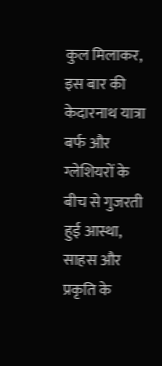कुल मिलाकर, इस बार की केदारनाथ यात्रा बर्फ और ग्लेशियरों के बीच से गुजरती हुई आस्था, साहस और प्रकृति के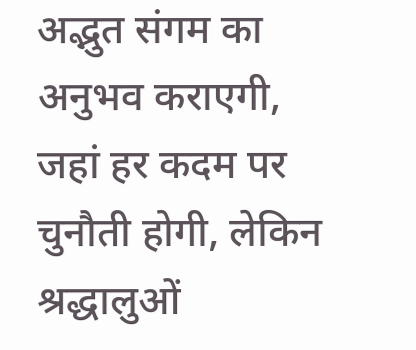अद्भुत संगम का अनुभव कराएगी, जहां हर कदम पर चुनौती होगी, लेकिन श्रद्धालुओं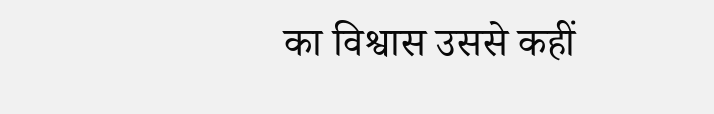का विश्वास उससे कहीं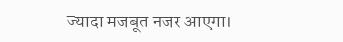ज्यादा मजबूत नजर आएगा।